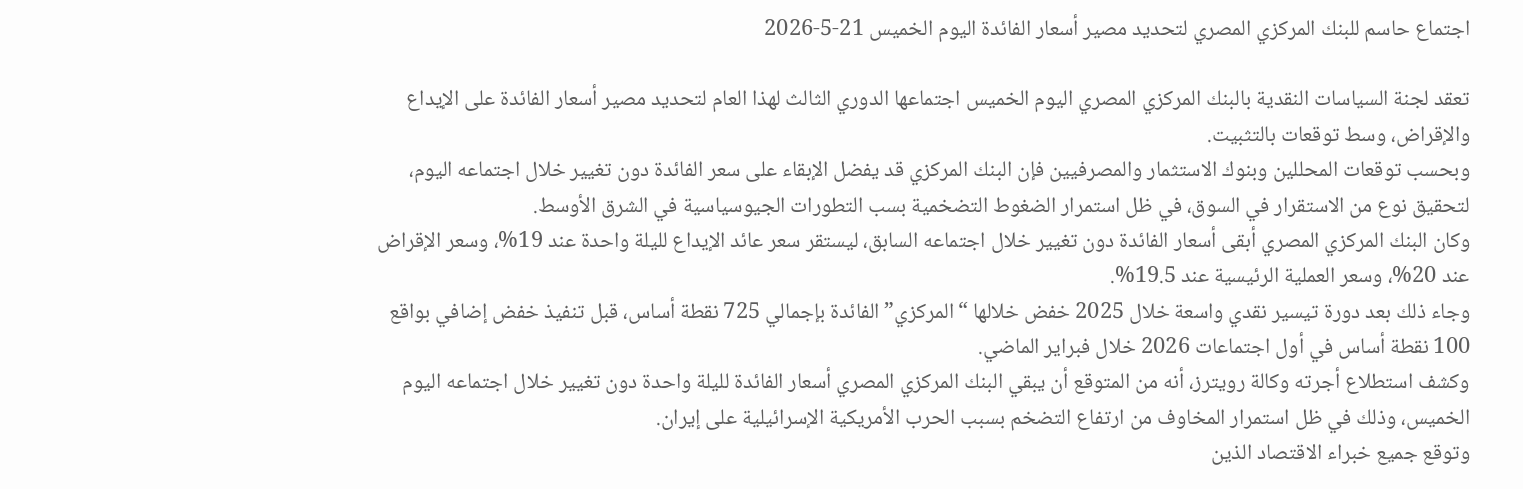اجتماع حاسم للبنك المركزي المصري لتحديد مصير أسعار الفائدة اليوم الخميس 21-5-2026

تعقد لجنة السياسات النقدية بالبنك المركزي المصري اليوم الخميس اجتماعها الدوري الثالث لهذا العام لتحديد مصير أسعار الفائدة على الإيداع والإقراض، وسط توقعات بالتثبيت.
وبحسب توقعات المحللين وبنوك الاستثمار والمصرفيين فإن البنك المركزي قد يفضل الإبقاء على سعر الفائدة دون تغيير خلال اجتماعه اليوم، لتحقيق نوع من الاستقرار في السوق، في ظل استمرار الضغوط التضخمية بسب التطورات الجيوسياسية في الشرق الأوسط.
وكان البنك المركزي المصري أبقى أسعار الفائدة دون تغيير خلال اجتماعه السابق، ليستقر سعر عائد الإيداع لليلة واحدة عند 19%، وسعر الإقراض عند 20%، وسعر العملية الرئيسية عند 19.5%.
وجاء ذلك بعد دورة تيسير نقدي واسعة خلال 2025 خفض خلالها “المركزي” الفائدة بإجمالي 725 نقطة أساس، قبل تنفيذ خفض إضافي بواقع 100 نقطة أساس في أول اجتماعات 2026 خلال فبراير الماضي.
وكشف استطلاع أجرته وكالة رويترز، أنه من المتوقع أن يبقي البنك المركزي المصري أسعار الفائدة لليلة واحدة دون تغيير خلال اجتماعه اليوم الخميس، وذلك في ظل استمرار المخاوف من ارتفاع التضخم بسبب الحرب الأمريكية الإسرائيلية على إيران.
وتوقع جميع خبراء الاقتصاد الذين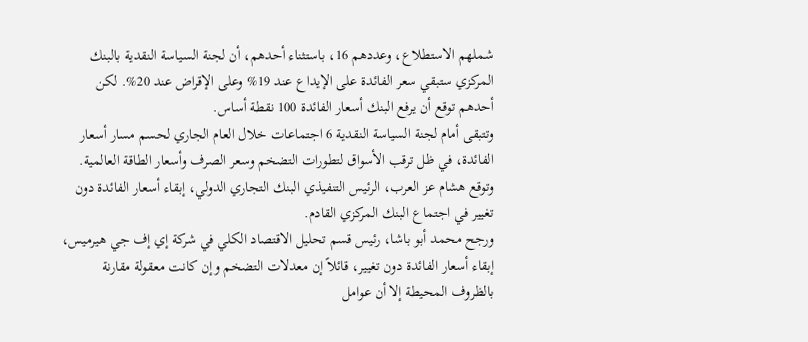شملهم الاستطلاع، وعددهم 16، باستثناء أحدهم، أن لجنة السياسة النقدية بالبنك المركزي ستبقي سعر الفائدة على الإيداع عند 19% وعلى الإقراض عند 20%. لكن أحدهم توقع أن يرفع البنك أسعار الفائدة 100 نقطة أساس.
وتتبقى أمام لجنة السياسة النقدية 6 اجتماعات خلال العام الجاري لحسم مسار أسعار الفائدة، في ظل ترقب الأسواق لتطورات التضخم وسعر الصرف وأسعار الطاقة العالمية.
وتوقع هشام عز العرب، الرئيس التنفيذي البنك التجاري الدولي، إبقاء أسعار الفائدة دون تغيير في اجتماع البنك المركزي القادم.
ورجح محمد أبو باشا، رئيس قسم تحليل الاقتصاد الكلي في شركة إي إف جي هيرميس، إبقاء أسعار الفائدة دون تغيير، قائلاً إن معدلات التضخم وإن كانت معقولة مقارنة بالظروف المحيطة إلا أن عوامل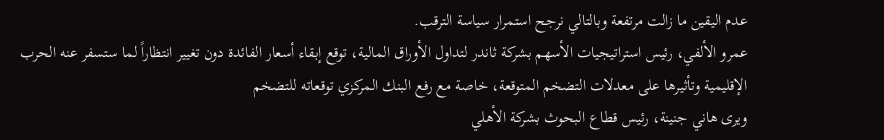عدم اليقين ما زالت مرتفعة وبالتالي نرجح استمرار سياسة الترقب.
عمرو الألفي، رئيس استراتيجيات الأسهم بشركة ثاندر لتداول الأوراق المالية، توقع إبقاء أسعار الفائدة دون تغيير انتظاراً لما ستسفر عنه الحرب الإقليمية وتأثيرها على معدلات التضخم المتوقعة، خاصة مع رفع البنك المركزي توقعاته للتضخم
ويرى هاني جنينة، رئيس قطاع البحوث بشركة الأهلي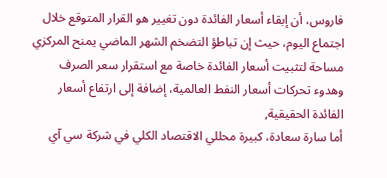فاروس، أن إبقاء أسعار الفائدة دون تغيير هو القرار المتوقع خلال اجتماع اليوم، حيث إن تباطؤ التضخم الشهر الماضي يمنح المركزي مساحة لتثبيت أسعار الفائدة خاصة مع استقرار سعر الصرف وهدوء تحركات أسعار النفط العالمية، إضافة إلى ارتفاع أسعار الفائدة الحقيقية,
أما سارة سعادة، كبيرة محللي الاقتصاد الكلي في شركة سي آي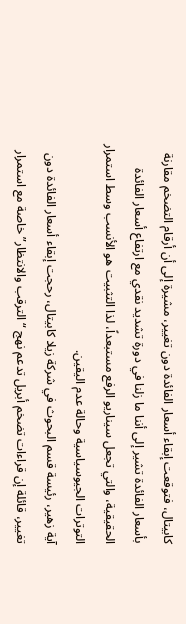كابيتال، فتوقعت إبقاء أسعار الفائدة دون تغيير، مشيرة إلى أن أرقام التضخم مقارنة بأسعار الفائدة تشير إلى أننا ما زلنا في دورة تشديد نقدي مع ارتفاع أسعار الفائدة الحقيقية، والتي تجعل سيناريو الرفع مستبعداً، لذا التثبيت هو الأنسب وسط استمرار التوترات الجيوسياسية وحالة عدم اليقين.
آية زهير، رئيسة قسم البحوث في شركة زيلا كابيتال، رحجت إبقاء أسعار الفائدة دون تغيير، قائلة إن قراءات تضخم أبريل تدعم نهج “الترقب والانتظار” خاصة مع استمرار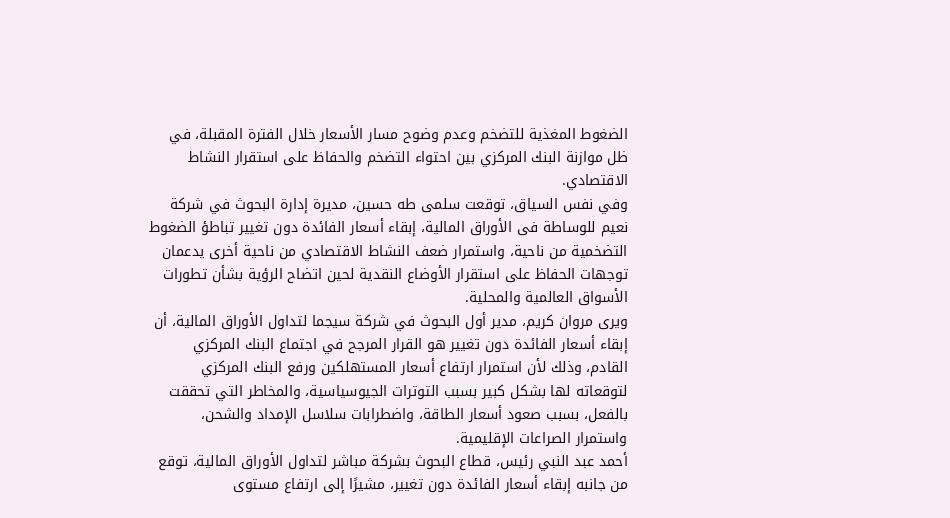الضغوط المغذية للتضخم وعدم وضوح مسار الأسعار خلال الفترة المقبلة، في ظل موازنة البنك المركزي بين احتواء التضخم والحفاظ على استقرار النشاط الاقتصادي.
وفي نفس السياق، توقعت سلمى طه حسين، مديرة إدارة البحوث في شركة نعيم للوساطة فى الأوراق المالية، إبقاء أسعار الفائدة دون تغيير تباطؤ الضغوط التضخمية من ناحية، واستمرار ضعف النشاط الاقتصادي من ناحية أخرى يدعمان توجهات الحفاظ على استقرار الأوضاع النقدية لحين اتضاح الرؤية بشأن تطورات الأسواق العالمية والمحلية.
ويرى مروان كريم، مدير أول البحوث في شركة سيجما لتداول الأوراق المالية، أن إبقاء أسعار الفائدة دون تغيير هو القرار المرجح في اجتماع البنك المركزي القادم، وذلك لأن استمرار ارتفاع أسعار المستهلكين ورفع البنك المركزي لتوقعاته لها بشكل كبير بسبب التوترات الجيوسياسية، والمخاطر التي تحققت بالفعل، بسبب صعود أسعار الطاقة، واضطرابات سلاسل الإمداد والشحن، واستمرار الصراعات الإقليمية.
أحمد عبد النبي رئيس، قطاع البحوث بشركة مباشر لتداول الأوراق المالية، توقع من جانبه إبقاء أسعار الفائدة دون تغيير، مشيرًا إلى ارتفاع مستوى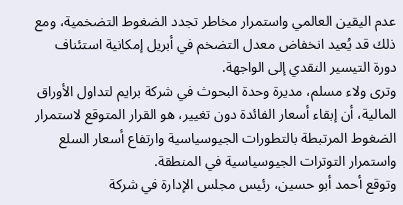عدم اليقين العالمي واستمرار مخاطر تجدد الضغوط التضخمية، ومع ذلك قد يُعيد انخفاض معدل التضخم في أبريل إمكانية استئناف دورة التيسير النقدي إلى الواجهة.
وترى ولاء مسلم، مديرة وحدة البحوث في شركة برايم لتداول الأوراق المالية، أن إبقاء أسعار الفائدة دون تغيير، هو القرار المتوقع لاستمرار الضغوط المرتبطة بالتطورات الجيوسياسية وارتفاع أسعار السلع واستمرار التوترات الجيوسياسية في المنطقة.
وتوقع أحمد أبو حسين، رئيس مجلس الإدارة في شركة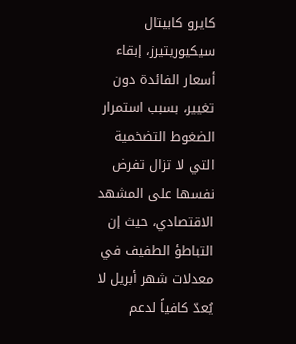كايرو كابيتال سيكيوريتيرز، إبقاء أسعار الفائدة دون تغيير، بسبب استمرار الضغوط التضخمية التي لا تزال تفرض نفسها على المشهد الاقتصادي، حيث إن التباطؤ الطفيف في معدلات شهر أبريل لا يُعدّ كافياً لدعم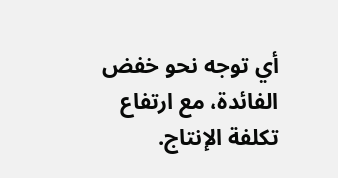أي توجه نحو خفض الفائدة، مع ارتفاع تكلفة الإنتاج.